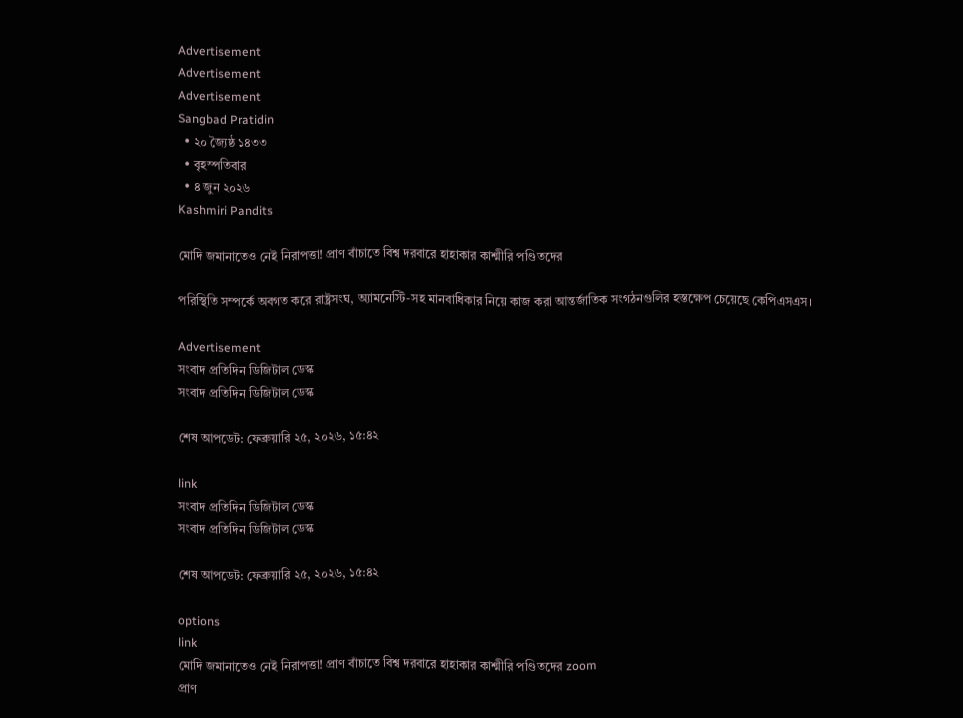Advertisement
Advertisement
Advertisement
Sangbad Pratidin
  • ২০ জ্যৈষ্ঠ ১৪৩৩
  • বৃহস্পতিবার
  • ৪ জুন ২০২৬
Kashmiri Pandits

মোদি জমানাতেও নেই নিরাপত্তা! প্রাণ বাঁচাতে বিশ্ব দরবারে হাহাকার কাশ্মীরি পণ্ডিতদের

পরিস্থিতি সম্পর্কে অবগত করে রাষ্ট্রসংঘ, অ্যামনেস্টি-সহ মানবাধিকার নিয়ে কাজ করা আন্তর্জাতিক সংগঠনগুলির হস্তক্ষেপ চেয়েছে কেপিএসএস।

Advertisement
সংবাদ প্রতিদিন ডিজিটাল ডেস্ক
সংবাদ প্রতিদিন ডিজিটাল ডেস্ক

শেষ আপডেট: ফেব্রুয়ারি ২৫, ২০২৬, ১৫:৪২

link
সংবাদ প্রতিদিন ডিজিটাল ডেস্ক
সংবাদ প্রতিদিন ডিজিটাল ডেস্ক

শেষ আপডেট: ফেব্রুয়ারি ২৫, ২০২৬, ১৫:৪২

options
link
মোদি জমানাতেও নেই নিরাপত্তা! প্রাণ বাঁচাতে বিশ্ব দরবারে হাহাকার কাশ্মীরি পণ্ডিতদের zoom
প্রাণ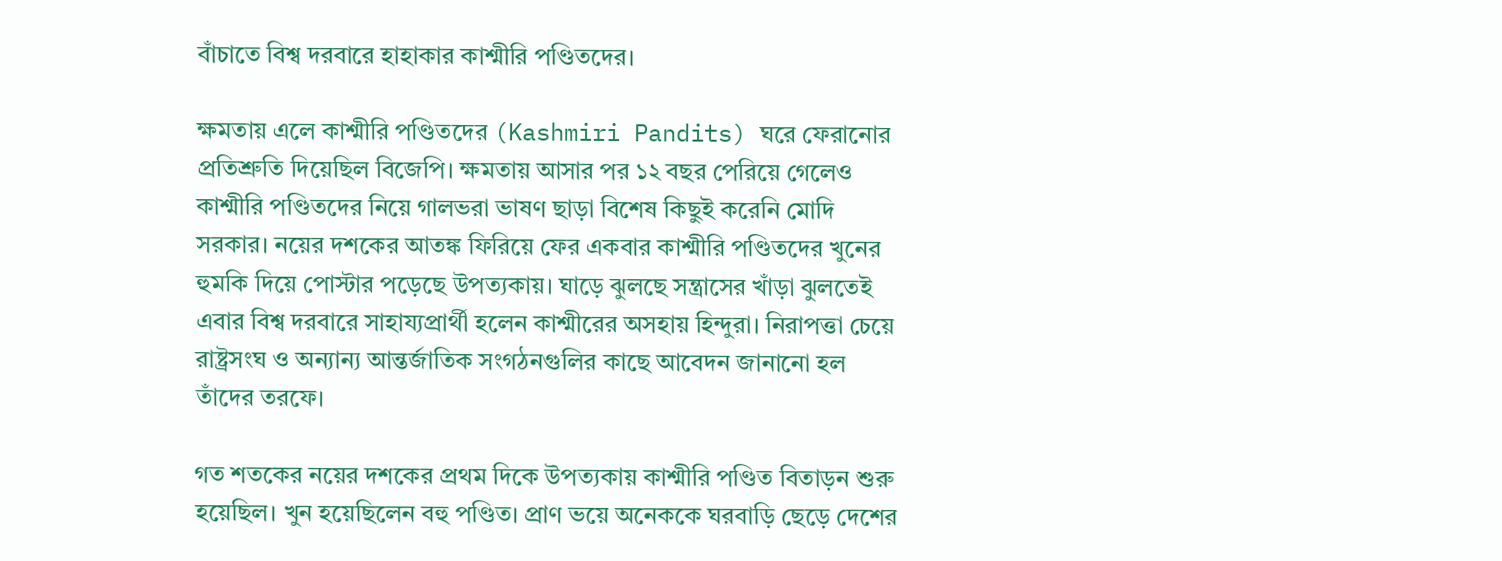বাঁচাতে বিশ্ব দরবারে হাহাকার কাশ্মীরি পণ্ডিতদের।

ক্ষমতায় এলে কাশ্মীরি পণ্ডিতদের (Kashmiri Pandits) ঘরে ফেরানোর প্রতিশ্রুতি দিয়েছিল বিজেপি। ক্ষমতায় আসার পর ১২ বছর পেরিয়ে গেলেও কাশ্মীরি পণ্ডিতদের নিয়ে গালভরা ভাষণ ছাড়া বিশেষ কিছুই করেনি মোদি সরকার। নয়ের দশকের আতঙ্ক ফিরিয়ে ফের একবার কাশ্মীরি পণ্ডিতদের খুনের হুমকি দিয়ে পোস্টার পড়েছে উপত্যকায়। ঘাড়ে ঝুলছে সন্ত্রাসের খাঁড়া ঝুলতেই এবার বিশ্ব দরবারে সাহায্যপ্রার্থী হলেন কাশ্মীরের অসহায় হিন্দুরা। নিরাপত্তা চেয়ে রাষ্ট্রসংঘ ও অন্যান্য আন্তর্জাতিক সংগঠনগুলির কাছে আবেদন জানানো হল তাঁদের তরফে।

গত শতকের নয়ের দশকের প্রথম দিকে উপত্যকায় কাশ্মীরি পণ্ডিত বিতাড়ন শুরু হয়েছিল। খুন হয়েছিলেন বহু পণ্ডিত। প্রাণ ভয়ে অনেককে ঘরবাড়ি ছেড়ে দেশের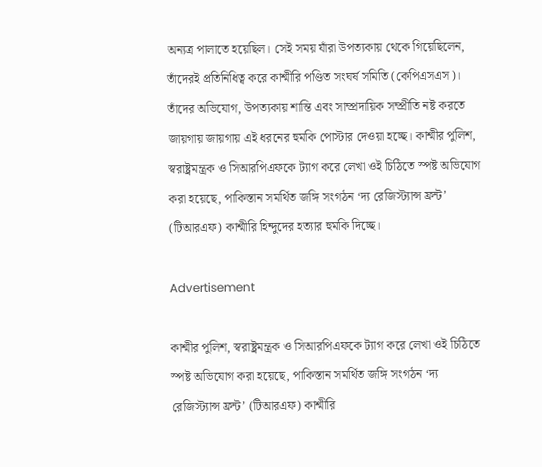অন্যত্র পালাতে হয়েছিল। সেই সময় যাঁরা উপত্যকায় থেকে গিয়েছিলেন, তাঁদেরই প্রতিনিধিত্ব করে কাশ্মীরি পণ্ডিত সংঘর্ষ সমিতি (কেপিএসএস)। তাঁদের অভিযোগ, উপত্যকায় শান্তি এবং সাম্প্রদায়িক সম্প্রীতি নষ্ট করতে জায়গায় জায়গায় এই ধরনের হুমকি পোস্টার দেওয়া হচ্ছে। কাশ্মীর পুলিশ, স্বরাষ্ট্রমন্ত্রক ও সিআরপিএফকে ট্যাগ করে লেখা ওই চিঠিতে স্পষ্ট অভিযোগ করা হয়েছে, পাকিস্তান সমর্থিত জঙ্গি সংগঠন ‘দ্য রেজিস্ট্যান্স ফ্রন্ট’ (টিআরএফ) কাশ্মীরি হিন্দুদের হত্যার হুমকি দিচ্ছে।

Advertisement

কাশ্মীর পুলিশ, স্বরাষ্ট্রমন্ত্রক ও সিআরপিএফকে ট্যাগ করে লেখা ওই চিঠিতে স্পষ্ট অভিযোগ করা হয়েছে, পাকিস্তান সমর্থিত জঙ্গি সংগঠন ‘দ্য রেজিস্ট্যান্স ফ্রন্ট’ (টিআরএফ) কাশ্মীরি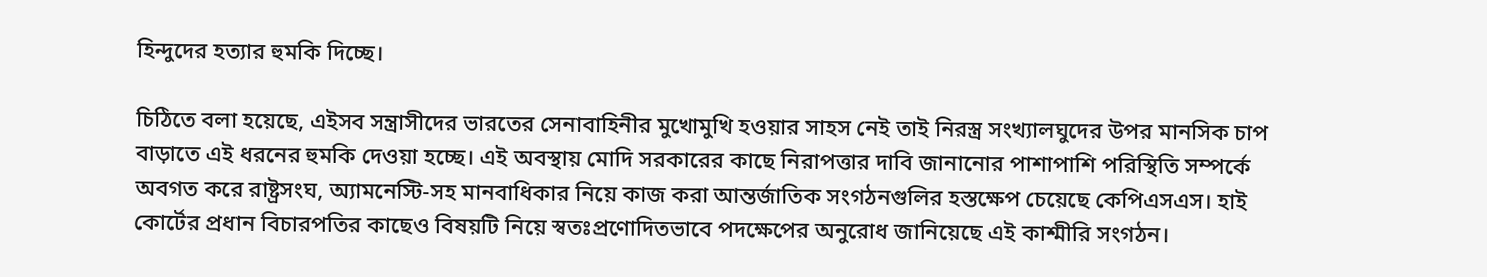হিন্দুদের হত্যার হুমকি দিচ্ছে।

চিঠিতে বলা হয়েছে, এইসব সন্ত্রাসীদের ভারতের সেনাবাহিনীর মুখোমুখি হওয়ার সাহস নেই তাই নিরস্ত্র সংখ্যালঘুদের উপর মানসিক চাপ বাড়াতে এই ধরনের হুমকি দেওয়া হচ্ছে। এই অবস্থায় মোদি সরকারের কাছে নিরাপত্তার দাবি জানানোর পাশাপাশি পরিস্থিতি সম্পর্কে অবগত করে রাষ্ট্রসংঘ, অ্যামনেস্টি-সহ মানবাধিকার নিয়ে কাজ করা আন্তর্জাতিক সংগঠনগুলির হস্তক্ষেপ চেয়েছে কেপিএসএস। হাই কোর্টের প্রধান বিচারপতির কাছেও বিষয়টি নিয়ে স্বতঃপ্রণোদিতভাবে পদক্ষেপের অনুরোধ জানিয়েছে এই কাশ্মীরি সংগঠন।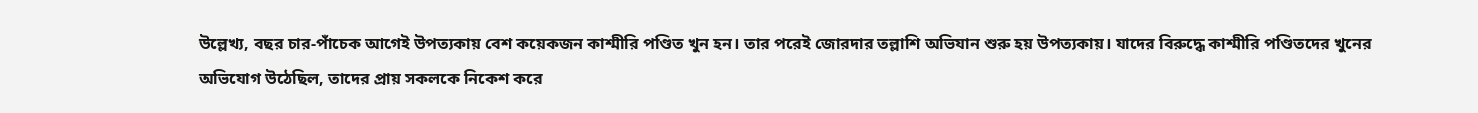উল্লেখ্য, বছর চার-পাঁচেক আগেই উপত্যকায় বেশ কয়েকজন কাশ্মীরি পণ্ডিত খুন হন। তার পরেই জোরদার তল্লাশি অভিযান শুরু হয় উপত্যকায়। যাদের বিরুদ্ধে কাশ্মীরি পণ্ডিতদের খুনের অভিযোগ উঠেছিল, তাদের প্রায় সকলকে নিকেশ করে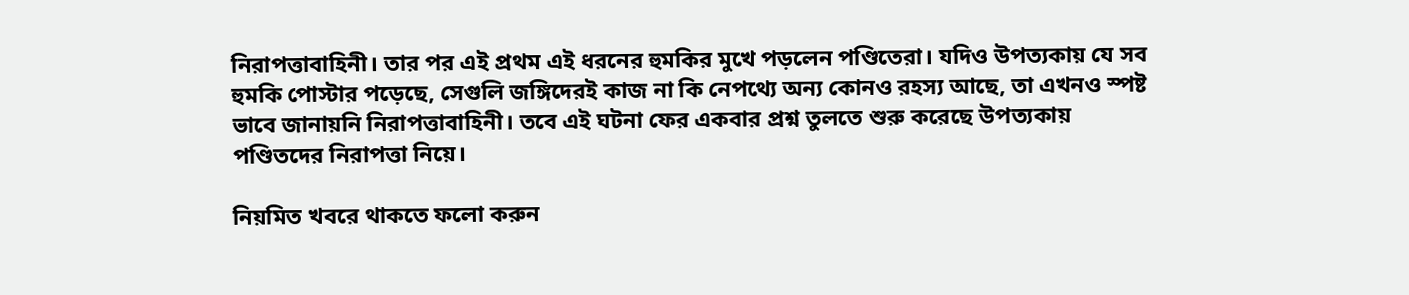নিরাপত্তাবাহিনী। তার পর এই প্রথম এই ধরনের হুমকির মুখে পড়লেন পণ্ডিতেরা। যদিও উপত্যকায় যে সব হুমকি পোস্টার পড়েছে, সেগুলি জঙ্গিদেরই কাজ না কি নেপথ্যে অন্য কোনও রহস্য আছে, তা এখনও স্পষ্ট ভাবে জানায়নি নিরাপত্তাবাহিনী। তবে এই ঘটনা ফের একবার প্রশ্ন তুলতে শুরু করেছে উপত্যকায় পণ্ডিতদের নিরাপত্তা নিয়ে।

নিয়মিত খবরে থাকতে ফলো করুন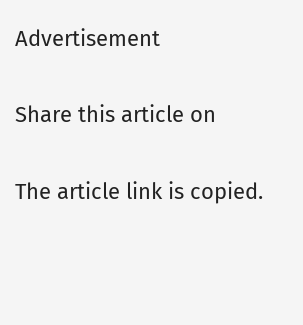Advertisement

Share this article on

The article link is copied.